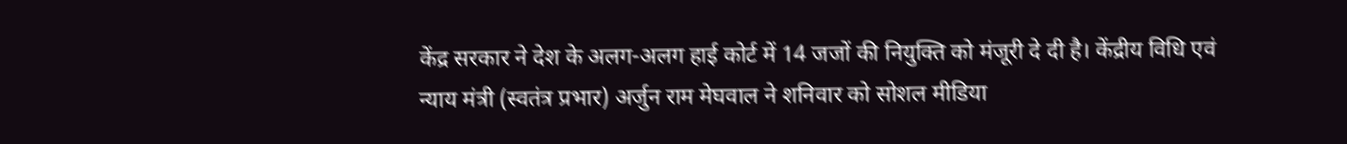केंद्र सरकार ने देश के अलग-अलग हाई कोर्ट में 14 जजों की नियुक्ति को मंजूरी दे दी है। केंद्रीय विधि एवं न्याय मंत्री (स्वतंत्र प्रभार) अर्जुन राम मेघवाल ने शनिवार को सोशल मीडिया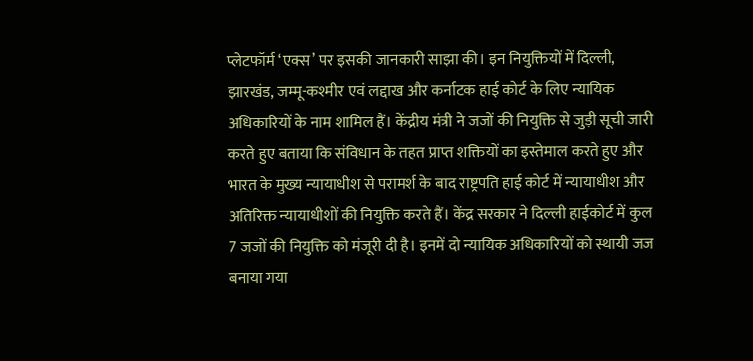प्लेटफॉर्म ‘एक्स’ पर इसकी जानकारी साझा की। इन नियुक्तियों में दिल्ली, झारखंड, जम्मू-कश्मीर एवं लद्दाख और कर्नाटक हाई कोर्ट के लिए न्यायिक अधिकारियों के नाम शामिल हैं। केंद्रीय मंत्री ने जजों की नियुक्ति से जुड़ी सूची जारी करते हुए बताया कि संविधान के तहत प्राप्त शक्तियों का इस्तेमाल करते हुए और भारत के मुख्य न्यायाधीश से परामर्श के बाद राष्ट्रपति हाई कोर्ट में न्यायाधीश और अतिरिक्त न्यायाधीशों की नियुक्ति करते हैं। केंद्र सरकार ने दिल्ली हाईकोर्ट में कुल 7 जजों की नियुक्ति को मंजूरी दी है। इनमें दो न्यायिक अधिकारियों को स्थायी जज बनाया गया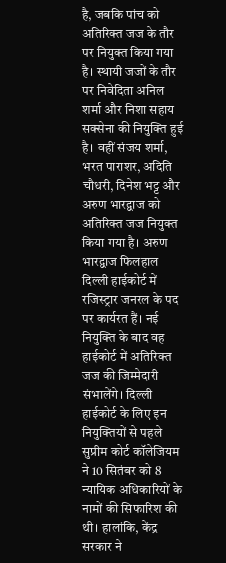है, जबकि पांच को अतिरिक्त जज के तौर पर नियुक्त किया गया है। स्थायी जजों के तौर पर निवेदिता अनिल शर्मा और निशा सहाय सक्सेना की नियुक्ति हुई है। वहीं संजय शर्मा, भरत पाराशर, अदिति चौधरी, दिनेश भट्ट और अरुण भारद्वाज को अतिरिक्त जज नियुक्त किया गया है। अरुण भारद्वाज फिलहाल दिल्ली हाईकोर्ट में रजिस्ट्रार जनरल के पद पर कार्यरत हैं। नई नियुक्ति के बाद वह हाईकोर्ट में अतिरिक्त जज की जिम्मेदारी संभालेंगे। दिल्ली हाईकोर्ट के लिए इन नियुक्तियों से पहले सुप्रीम कोर्ट कॉलेजियम ने 10 सितंबर को 8 न्यायिक अधिकारियों के नामों की सिफारिश की थी। हालांकि, केंद्र सरकार ने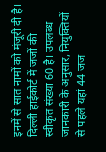इनमें से सात नामों को मंजूरी दी है। दिल्ली हाईकोर्ट में जजों की स्वीकृत संख्या 60 है। उपलब्ध जानकारी के अनुसार, नियुक्तियों से पहले यहां 44 जज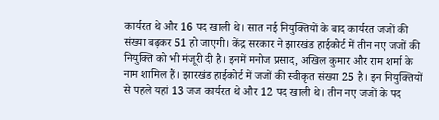कार्यरत थे और 16 पद खाली थे। सात नई नियुक्तियों के बाद कार्यरत जजों की संख्या बढ़कर 51 हो जाएगी। केंद्र सरकार ने झारखंड हाईकोर्ट में तीन नए जजों की नियुक्ति को भी मंजूरी दी है। इनमें मनोज प्रसाद, अखिल कुमार और राम शर्मा के नाम शामिल हैं। झारखंड हाईकोर्ट में जजों की स्वीकृत संख्या 25 है। इन नियुक्तियों से पहले यहां 13 जज कार्यरत थे और 12 पद खाली थे। तीन नए जजों के पद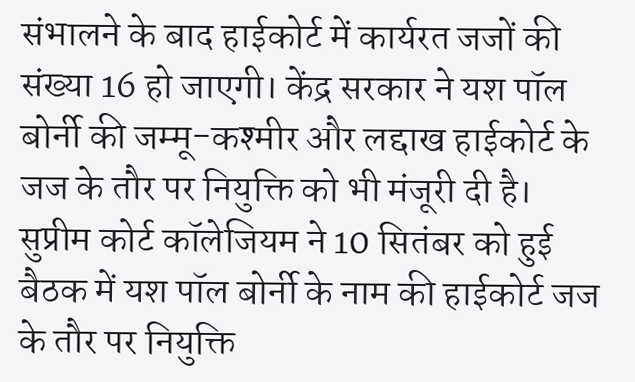संभालने के बाद हाईकोर्ट में कार्यरत जजों की संख्या 16 हो जाएगी। केंद्र सरकार ने यश पॉल बोर्नी की जम्मू-कश्मीर और लद्दाख हाईकोर्ट के जज के तौर पर नियुक्ति को भी मंजूरी दी है। सुप्रीम कोर्ट कॉलेजियम ने 10 सितंबर को हुई बैठक में यश पॉल बोर्नी के नाम की हाईकोर्ट जज के तौर पर नियुक्ति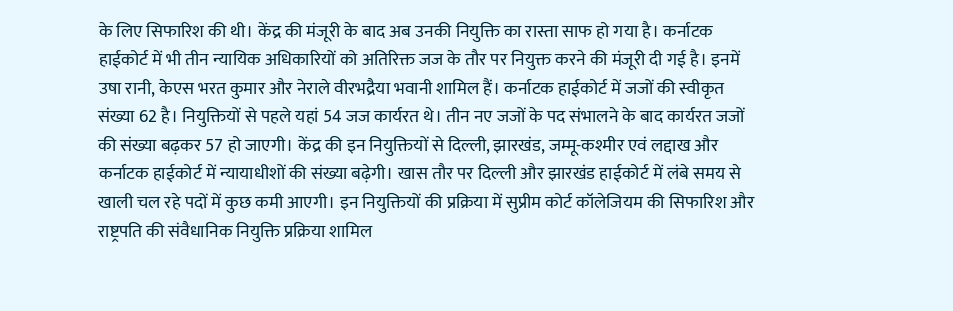के लिए सिफारिश की थी। केंद्र की मंजूरी के बाद अब उनकी नियुक्ति का रास्ता साफ हो गया है। कर्नाटक हाईकोर्ट में भी तीन न्यायिक अधिकारियों को अतिरिक्त जज के तौर पर नियुक्त करने की मंजूरी दी गई है। इनमें उषा रानी, केएस भरत कुमार और नेराले वीरभद्रैया भवानी शामिल हैं। कर्नाटक हाईकोर्ट में जजों की स्वीकृत संख्या 62 है। नियुक्तियों से पहले यहां 54 जज कार्यरत थे। तीन नए जजों के पद संभालने के बाद कार्यरत जजों की संख्या बढ़कर 57 हो जाएगी। केंद्र की इन नियुक्तियों से दिल्ली, झारखंड, जम्मू-कश्मीर एवं लद्दाख और कर्नाटक हाईकोर्ट में न्यायाधीशों की संख्या बढ़ेगी। खास तौर पर दिल्ली और झारखंड हाईकोर्ट में लंबे समय से खाली चल रहे पदों में कुछ कमी आएगी। इन नियुक्तियों की प्रक्रिया में सुप्रीम कोर्ट कॉलेजियम की सिफारिश और राष्ट्रपति की संवैधानिक नियुक्ति प्रक्रिया शामिल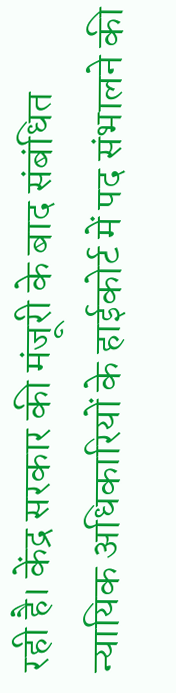रही है। केंद्र सरकार की मंजूरी के बाद संबंधित न्यायिक अधिकारियों के हाईकोर्ट में पद संभालने की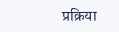प्रक्रिया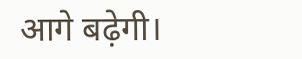आगे बढ़ेगी।